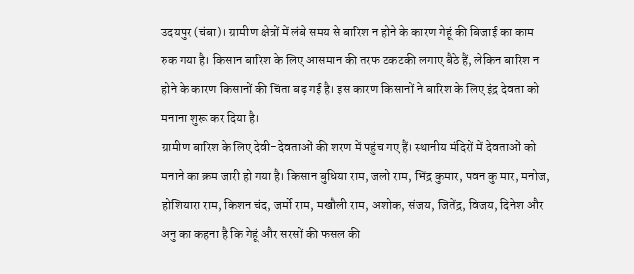उदयपुर (चंबा)। ग्रामीण क्षेत्रों में लंबे समय से बारिश न होने के कारण गेहूं की बिजाई का काम रुक गया है। किसान बारिश के लिए आसमान की तरफ टकटकी लगाए बैठे हैं, लेकिन बारिश न होने के कारण किसानों की चिंता बढ़ गई है। इस कारण किसानों ने बारिश के लिए इंद्र देवता को मनाना शुरू कर दिया है।
ग्रामीण बारिश के लिए देवी-देवताओं की शरण में पहुंच गए हैं। स्थानीय मंदिरों में देवताओं को मनाने का क्रम जारी हो गया है। किसान बुधिया राम, जलो राम, भिंद्र कुमार, पवन कु मार, मनोज, होशियारा राम, किशन चंद, जर्मो राम, मखौली राम, अशोक, संजय, जितेंद्र, विजय, दिनेश और अनु का कहना है कि गेहूं और सरसों की फसल की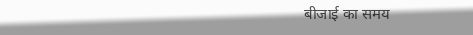बीजाई का समय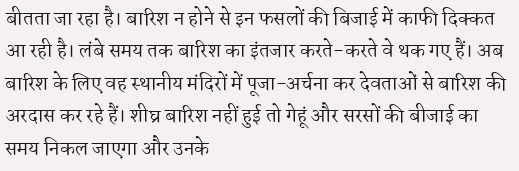बीतता जा रहा है। बारिश न होने से इन फसलों की बिजाई में काफी दिक्कत आ रही है। लंबे समय तक बारिश का इंतजार करते-करते वे थक गए हैं। अब बारिश के लिए वह स्थानीय मंदिरों में पूजा-अर्चना कर देवताओं से बारिश की अरदास कर रहे हैं। शीघ्र बारिश नहीं हुई तो गेहूं और सरसों की बीजाई का समय निकल जाएगा और उनके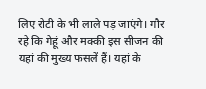लिए रोटी के भी लाले पड़ जाएंगे। गौर रहे कि गेहूं और मक्की इस सीजन की यहां की मुख्य फसलें हैं। यहां के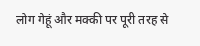लोग गेहूं और मक्की पर पूरी तरह से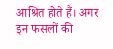आश्रित होते हैं। अगर इन फसलों की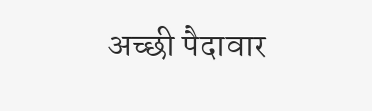अच्छी पैदावार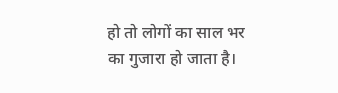हो तो लोगों का साल भर का गुजारा हो जाता है।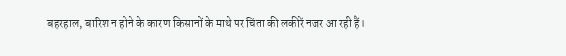बहरहाल, बारिश न होने के कारण किसानों के माथे पर चिंता की लकीरें नजर आ रही हैं।